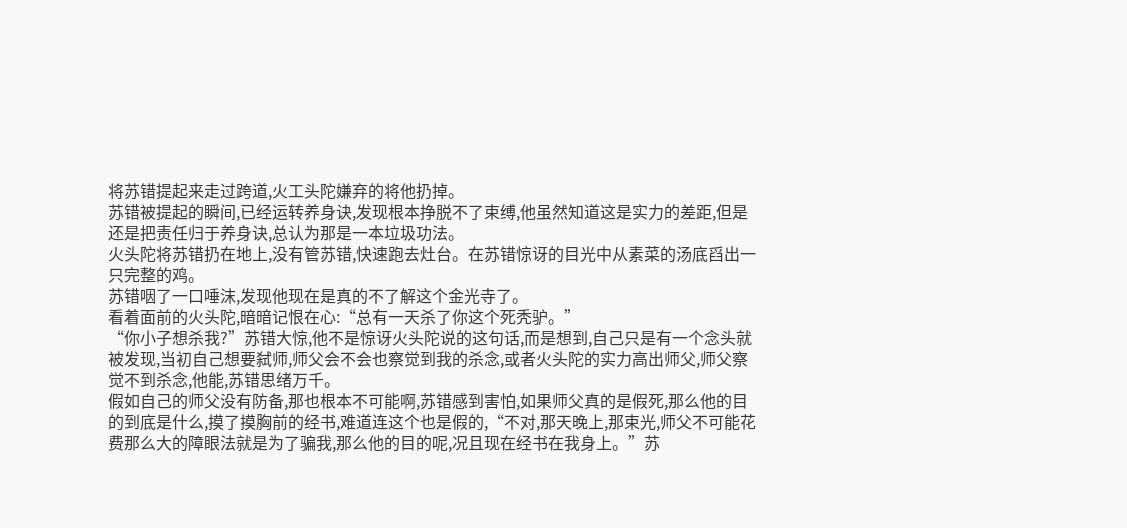将苏错提起来走过跨道,火工头陀嫌弃的将他扔掉。
苏错被提起的瞬间,已经运转养身诀,发现根本挣脱不了束缚,他虽然知道这是实力的差距,但是还是把责任归于养身诀,总认为那是一本垃圾功法。
火头陀将苏错扔在地上,没有管苏错,快速跑去灶台。在苏错惊讶的目光中从素菜的汤底舀出一只完整的鸡。
苏错咽了一口唾沫,发现他现在是真的不了解这个金光寺了。
看着面前的火头陀,暗暗记恨在心:“总有一天杀了你这个死秃驴。”
“你小子想杀我?”苏错大惊,他不是惊讶火头陀说的这句话,而是想到,自己只是有一个念头就被发现,当初自己想要弑师,师父会不会也察觉到我的杀念,或者火头陀的实力高出师父,师父察觉不到杀念,他能,苏错思绪万千。
假如自己的师父没有防备,那也根本不可能啊,苏错感到害怕,如果师父真的是假死,那么他的目的到底是什么,摸了摸胸前的经书,难道连这个也是假的,“不对,那天晚上,那束光,师父不可能花费那么大的障眼法就是为了骗我,那么他的目的呢,况且现在经书在我身上。”苏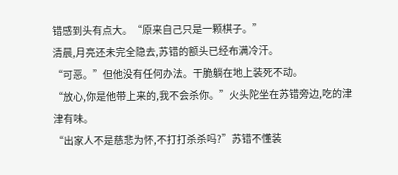错感到头有点大。“原来自己只是一颗棋子。”
清晨,月亮还未完全隐去,苏错的额头已经布满冷汗。
“可恶。”但他没有任何办法。干脆躺在地上装死不动。
“放心,你是他带上来的,我不会杀你。”火头陀坐在苏错旁边,吃的津津有味。
“出家人不是慈悲为怀,不打打杀杀吗?”苏错不懂装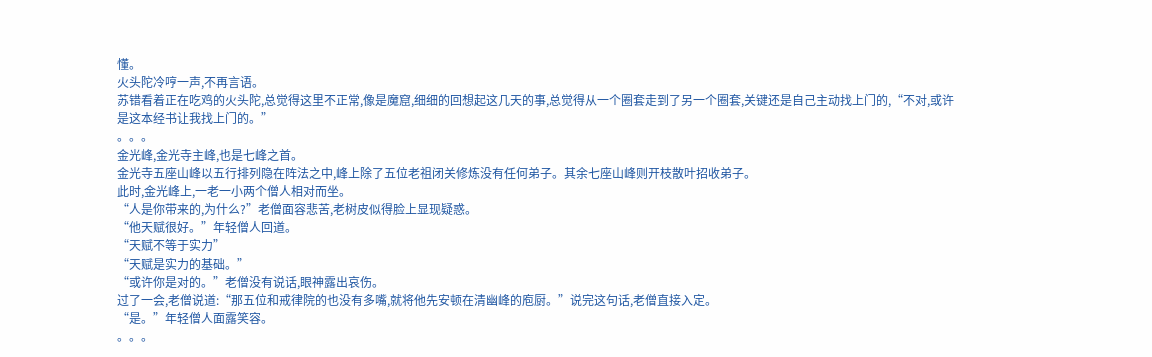懂。
火头陀冷哼一声,不再言语。
苏错看着正在吃鸡的火头陀,总觉得这里不正常,像是魔窟,细细的回想起这几天的事,总觉得从一个圈套走到了另一个圈套,关键还是自己主动找上门的,“不对,或许是这本经书让我找上门的。”
。。。
金光峰,金光寺主峰,也是七峰之首。
金光寺五座山峰以五行排列隐在阵法之中,峰上除了五位老祖闭关修炼没有任何弟子。其余七座山峰则开枝散叶招收弟子。
此时,金光峰上,一老一小两个僧人相对而坐。
“人是你带来的,为什么?”老僧面容悲苦,老树皮似得脸上显现疑惑。
“他天赋很好。”年轻僧人回道。
“天赋不等于实力”
“天赋是实力的基础。”
“或许你是对的。”老僧没有说话,眼神露出哀伤。
过了一会,老僧说道:“那五位和戒律院的也没有多嘴,就将他先安顿在清幽峰的庖厨。”说完这句话,老僧直接入定。
“是。”年轻僧人面露笑容。
。。。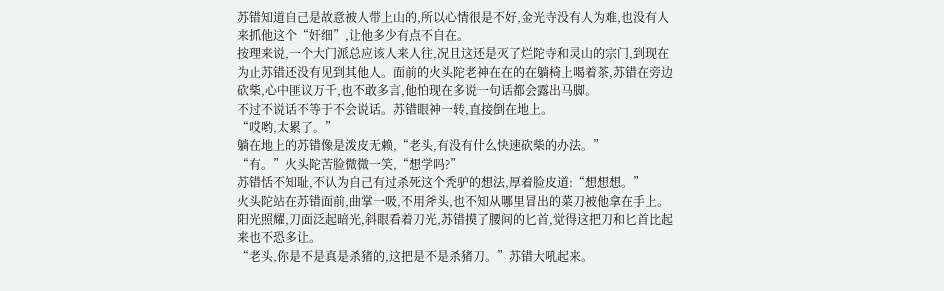苏错知道自己是故意被人带上山的,所以心情很是不好,金光寺没有人为难,也没有人来抓他这个“奸细”,让他多少有点不自在。
按理来说,一个大门派总应该人来人往,况且这还是灭了烂陀寺和灵山的宗门,到现在为止苏错还没有见到其他人。面前的火头陀老神在在的在躺椅上喝着茶,苏错在旁边砍柴,心中匪议万千,也不敢多言,他怕现在多说一句话都会露出马脚。
不过不说话不等于不会说话。苏错眼神一转,直接倒在地上。
“哎哟,太累了。”
躺在地上的苏错像是泼皮无赖,“老头,有没有什么快速砍柴的办法。”
“有。”火头陀苦脸微微一笑,“想学吗?”
苏错恬不知耻,不认为自己有过杀死这个秃驴的想法,厚着脸皮道:“想想想。”
火头陀站在苏错面前,曲掌一吸,不用斧头,也不知从哪里冒出的菜刀被他拿在手上。
阳光照耀,刀面泛起暗光,斜眼看着刀光,苏错摸了腰间的匕首,觉得这把刀和匕首比起来也不恐多让。
“老头,你是不是真是杀猪的,这把是不是杀猪刀。”苏错大吼起来。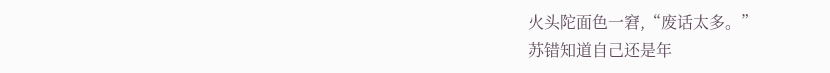火头陀面色一窘,“废话太多。”
苏错知道自己还是年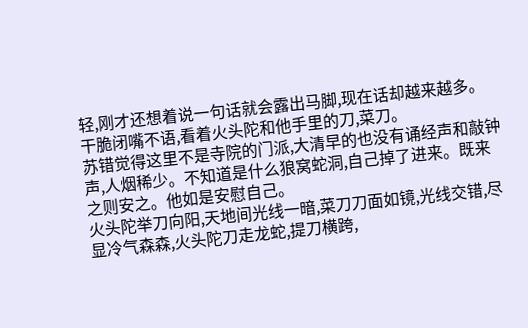轻,刚才还想着说一句话就会露出马脚,现在话却越来越多。干脆闭嘴不语,看着火头陀和他手里的刀,菜刀。
苏错觉得这里不是寺院的门派,大清早的也没有诵经声和敲钟声,人烟稀少。不知道是什么狼窝蛇洞,自己掉了进来。既来之则安之。他如是安慰自己。
火头陀举刀向阳,天地间光线一暗,菜刀刀面如镜,光线交错,尽显冷气森森,火头陀刀走龙蛇,提刀横跨,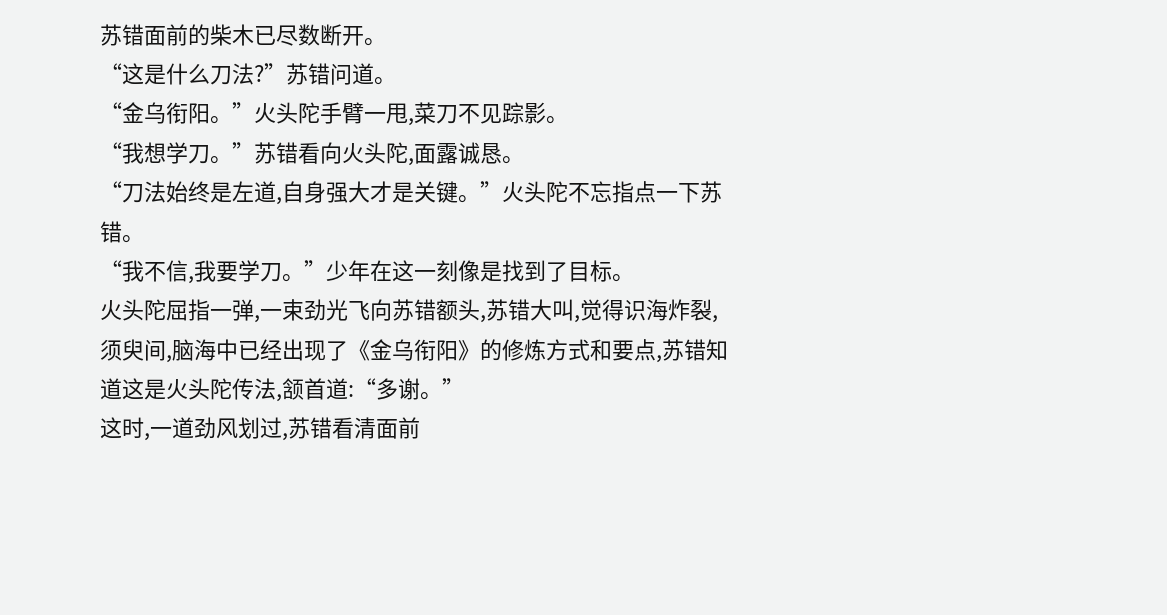苏错面前的柴木已尽数断开。
“这是什么刀法?”苏错问道。
“金乌衔阳。”火头陀手臂一甩,菜刀不见踪影。
“我想学刀。”苏错看向火头陀,面露诚恳。
“刀法始终是左道,自身强大才是关键。”火头陀不忘指点一下苏错。
“我不信,我要学刀。”少年在这一刻像是找到了目标。
火头陀屈指一弹,一束劲光飞向苏错额头,苏错大叫,觉得识海炸裂,须臾间,脑海中已经出现了《金乌衔阳》的修炼方式和要点,苏错知道这是火头陀传法,颔首道:“多谢。”
这时,一道劲风划过,苏错看清面前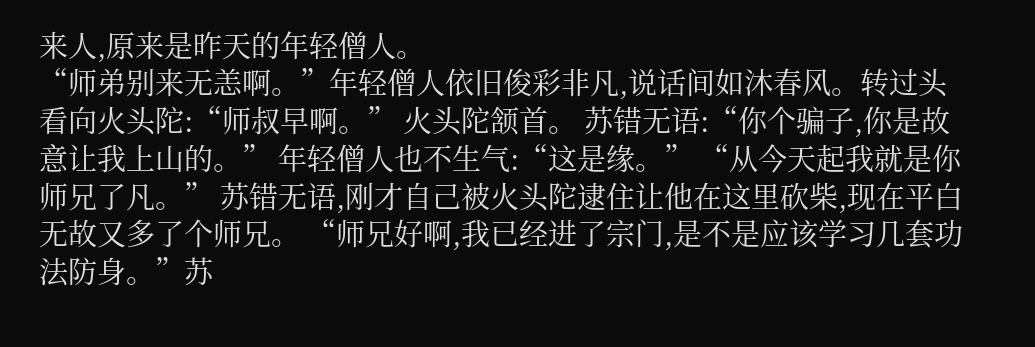来人,原来是昨天的年轻僧人。
“师弟别来无恙啊。”年轻僧人依旧俊彩非凡,说话间如沐春风。转过头看向火头陀:“师叔早啊。” 火头陀颔首。 苏错无语:“你个骗子,你是故意让我上山的。” 年轻僧人也不生气:“这是缘。” “从今天起我就是你师兄了凡。” 苏错无语,刚才自己被火头陀逮住让他在这里砍柴,现在平白无故又多了个师兄。 “师兄好啊,我已经进了宗门,是不是应该学习几套功法防身。”苏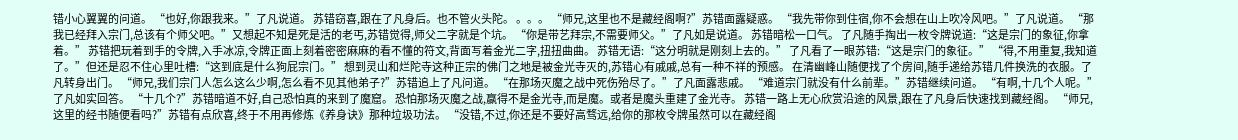错小心翼翼的问道。 “也好,你跟我来。”了凡说道。 苏错窃喜,跟在了凡身后。也不管火头陀。 。。。 “师兄,这里也不是藏经阁啊?”苏错面露疑惑。 “我先带你到住宿,你不会想在山上吹冷风吧。”了凡说道。 “那我已经拜入宗门,总该有个师父吧。”又想起不知是死是活的老丐,苏错觉得,师父二字就是个坑。 “你是带艺拜宗,不需要师父。”了凡如是说道。 苏错暗松一口气。 了凡随手掏出一枚令牌说道:“这是宗门的象征,你拿着。” 苏错把玩着到手的令牌,入手冰凉,令牌正面上刻着密密麻麻的看不懂的符文,背面写着金光二字,扭扭曲曲。 苏错无语:“这分明就是刚刻上去的。” 了凡看了一眼苏错:“这是宗门的象征。” “得,不用重复,我知道了。”但还是忍不住心里吐槽:“这到底是什么狗屁宗门。” 想到灵山和烂陀寺这种正宗的佛门之地是被金光寺灭的,苏错心有戚戚,总有一种不祥的预感。 在清幽峰山随便找了个房间,随手递给苏错几件换洗的衣服。了凡转身出门。 “师兄,我们宗门人怎么这么少啊,怎么看不见其他弟子?”苏错追上了凡问道。 “在那场灭魔之战中死伤殆尽了。”了凡面露悲戚。 “难道宗门就没有什么前辈。”苏错继续问道。 “有啊,十几个人呢。”了凡如实回答。 “十几个?”苏错暗道不好,自己恐怕真的来到了魔窟。 恐怕那场灭魔之战,赢得不是金光寺,而是魔。或者是魔头重建了金光寺。 苏错一路上无心欣赏沿途的风景,跟在了凡身后快速找到藏经阁。 “师兄,这里的经书随便看吗?”苏错有点欣喜,终于不用再修炼《养身诀》那种垃圾功法。 “没错,不过,你还是不要好高骛远,给你的那枚令牌虽然可以在藏经阁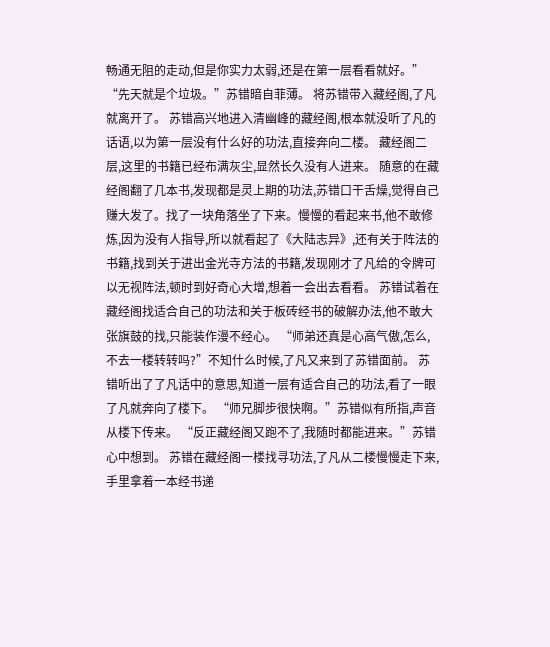畅通无阻的走动,但是你实力太弱,还是在第一层看看就好。” “先天就是个垃圾。”苏错暗自菲薄。 将苏错带入藏经阁,了凡就离开了。 苏错高兴地进入清幽峰的藏经阁,根本就没听了凡的话语,以为第一层没有什么好的功法,直接奔向二楼。 藏经阁二层,这里的书籍已经布满灰尘,显然长久没有人进来。 随意的在藏经阁翻了几本书,发现都是灵上期的功法,苏错口干舌燥,觉得自己赚大发了。找了一块角落坐了下来。慢慢的看起来书,他不敢修炼,因为没有人指导,所以就看起了《大陆志异》,还有关于阵法的书籍,找到关于进出金光寺方法的书籍,发现刚才了凡给的令牌可以无视阵法,顿时到好奇心大增,想着一会出去看看。 苏错试着在藏经阁找适合自己的功法和关于板砖经书的破解办法,他不敢大张旗鼓的找,只能装作漫不经心。 “师弟还真是心高气傲,怎么,不去一楼转转吗?”不知什么时候,了凡又来到了苏错面前。 苏错听出了了凡话中的意思,知道一层有适合自己的功法,看了一眼了凡就奔向了楼下。 “师兄脚步很快啊。”苏错似有所指,声音从楼下传来。 “反正藏经阁又跑不了,我随时都能进来。”苏错心中想到。 苏错在藏经阁一楼找寻功法,了凡从二楼慢慢走下来,手里拿着一本经书递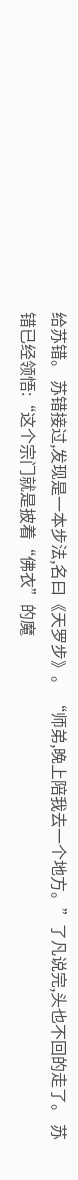给苏错。 苏错接过,发现是一本步法,名曰《天罗步》。 “师弟,晚上陪我去一个地方。”了凡说完,头也不回的走了。 苏错已经领悟:“这个宗门就是披着“佛衣”的魔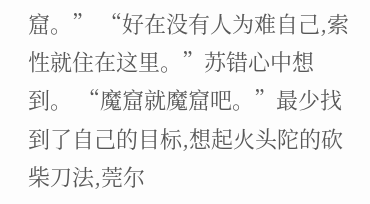窟。” “好在没有人为难自己,索性就住在这里。”苏错心中想到。 “魔窟就魔窟吧。”最少找到了自己的目标,想起火头陀的砍柴刀法,莞尔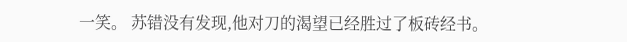一笑。 苏错没有发现,他对刀的渴望已经胜过了板砖经书。